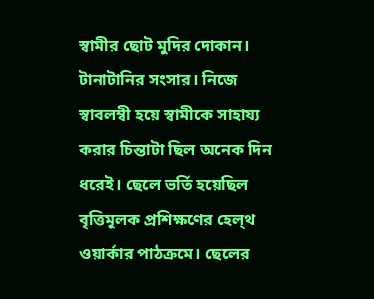স্বামীর ছোট মুদির দোকান। টানাটানির সংসার। নিজে স্বাবলম্বী হয়ে স্বামীকে সাহায্য করার চিন্তাটা ছিল অনেক দিন ধরেই। ছেলে ভর্তি হয়েছিল বৃত্তিমূলক প্রশিক্ষণের হেল্থ ওয়ার্কার পাঠক্রমে। ছেলের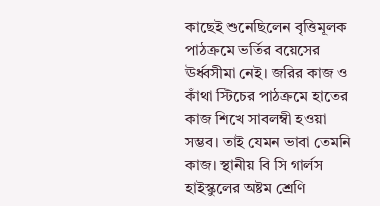কাছেই শুনেছিলেন বৃত্তিমূলক পাঠক্রমে ভর্তির বয়েসের ঊর্ধ্বসীমা নেই। জরির কাজ ও কাঁথা স্টিচের পাঠক্রমে হাতের কাজ শিখে সাবলম্বী হওয়া সম্ভব। তাই যেমন ভাবা তেমনি কাজ। স্থানীয় বি সি গার্লস হাইস্কুলের অষ্টম শ্রেণি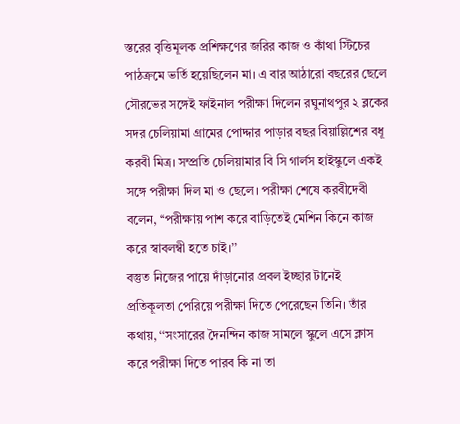স্তরের বৃত্তিমূলক প্রশিক্ষণের জরির কাজ ও কাঁথা স্টিচের পাঠক্রমে ভর্তি হয়েছিলেন মা। এ বার আঠারো বছরের ছেলে সৌরভের সঙ্গেই ফাইনাল পরীক্ষা দিলেন রঘুনাথপুর ২ ব্লকের সদর চেলিয়ামা গ্রামের পোদ্দার পাড়ার বছর বিয়াল্লিশের বধূ করবী মিত্র। সম্প্রতি চেলিয়ামার বি সি গার্লস হাইস্কুলে একই সঙ্গে পরীক্ষা দিল মা ও ছেলে। পরীক্ষা শেষে করবীদেবী বলেন, ‘‘পরীক্ষায় পাশ করে বাড়িতেই মেশিন কিনে কাজ করে স্বাবলম্বী হতে চাই।’’
বস্তুত নিজের পায়ে দাঁড়ানোর প্রবল ইচ্ছার টানেই প্রতিকূলতা পেরিয়ে পরীক্ষা দিতে পেরেছেন তিনি। তাঁর কথায়, ‘‘সংসারের দৈনন্দিন কাজ সামলে স্কুলে এসে ক্লাস করে পরীক্ষা দিতে পারব কি না তা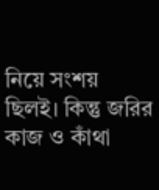নিয়ে সংশয় ছিলই। কিন্তু জরির কাজ ও কাঁথা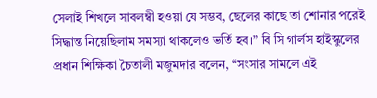সেলাই শিখলে সাবলম্বী হওয়া যে সম্ভব, ছেলের কাছে তা শোনার পরেই সিদ্ধান্ত নিয়েছিলাম সমস্যা থাকলেও ভর্তি হব।” বি সি গার্লস হাইস্কুলের প্রধান শিক্ষিকা চৈতালী মজুমদার বলেন, ‘‘সংসার সামলে এই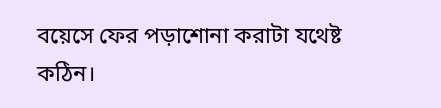বয়েসে ফের পড়াশোনা করাটা যথেষ্ট কঠিন।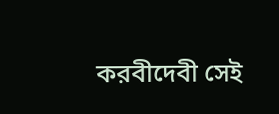করবীদেবী সেই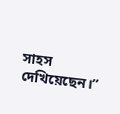সাহস দেখিয়েছেন।”